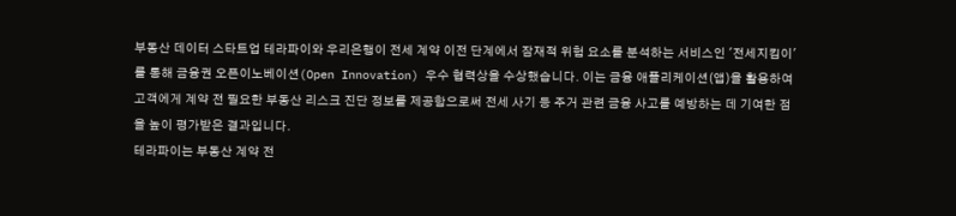부동산 데이터 스타트업 테라파이와 우리은행이 전세 계약 이전 단계에서 잠재적 위험 요소를 분석하는 서비스인 '전세지킴이'를 통해 금융권 오픈이노베이션(Open Innovation) 우수 협력상을 수상했습니다. 이는 금융 애플리케이션(앱)을 활용하여 고객에게 계약 전 필요한 부동산 리스크 진단 정보를 제공함으로써 전세 사기 등 주거 관련 금융 사고를 예방하는 데 기여한 점을 높이 평가받은 결과입니다.
테라파이는 부동산 계약 전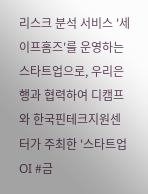리스크 분석 서비스 '세이프홈즈'를 운영하는 스타트업으로, 우리은행과 협력하여 디캠프와 한국핀테크지원센터가 주최한 '스타트업 OI #금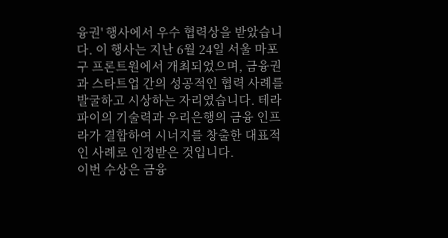융권' 행사에서 우수 협력상을 받았습니다. 이 행사는 지난 6월 24일 서울 마포구 프론트원에서 개최되었으며, 금융권과 스타트업 간의 성공적인 협력 사례를 발굴하고 시상하는 자리였습니다. 테라파이의 기술력과 우리은행의 금융 인프라가 결합하여 시너지를 창출한 대표적인 사례로 인정받은 것입니다.
이번 수상은 금융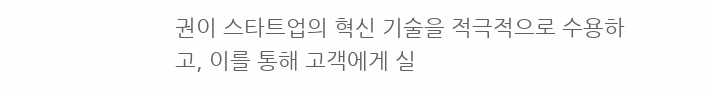권이 스타트업의 혁신 기술을 적극적으로 수용하고, 이를 통해 고객에게 실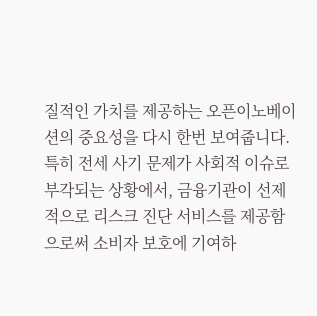질적인 가치를 제공하는 오픈이노베이션의 중요성을 다시 한번 보여줍니다. 특히 전세 사기 문제가 사회적 이슈로 부각되는 상황에서, 금융기관이 선제적으로 리스크 진단 서비스를 제공함으로써 소비자 보호에 기여하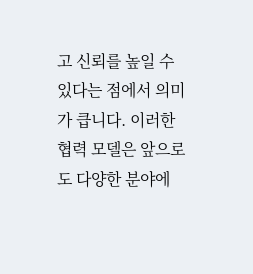고 신뢰를 높일 수 있다는 점에서 의미가 큽니다. 이러한 협력 모델은 앞으로도 다양한 분야에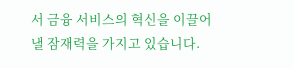서 금융 서비스의 혁신을 이끌어낼 잠재력을 가지고 있습니다.